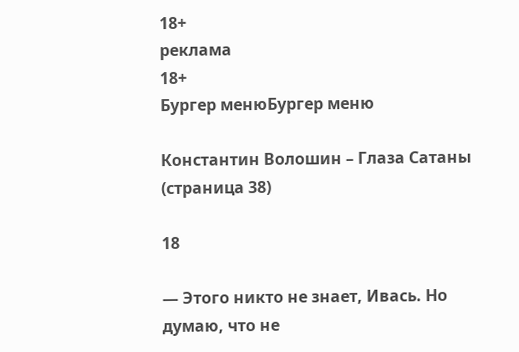18+
реклама
18+
Бургер менюБургер меню

Константин Волошин – Глаза Сатаны (страница 38)

18

— Этого никто не знает, Ивась. Но думаю, что не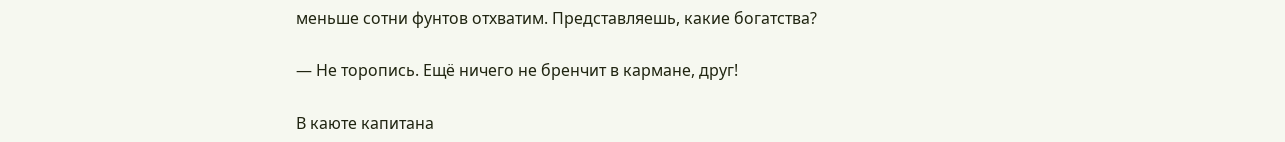меньше сотни фунтов отхватим. Представляешь, какие богатства?

— Не торопись. Ещё ничего не бренчит в кармане, друг!

В каюте капитана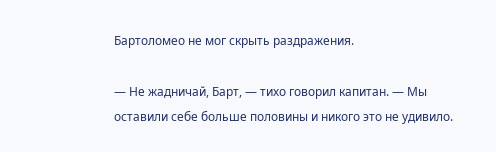Бартоломео не мог скрыть раздражения.

— Не жадничай, Барт, — тихо говорил капитан. — Мы оставили себе больше половины и никого это не удивило.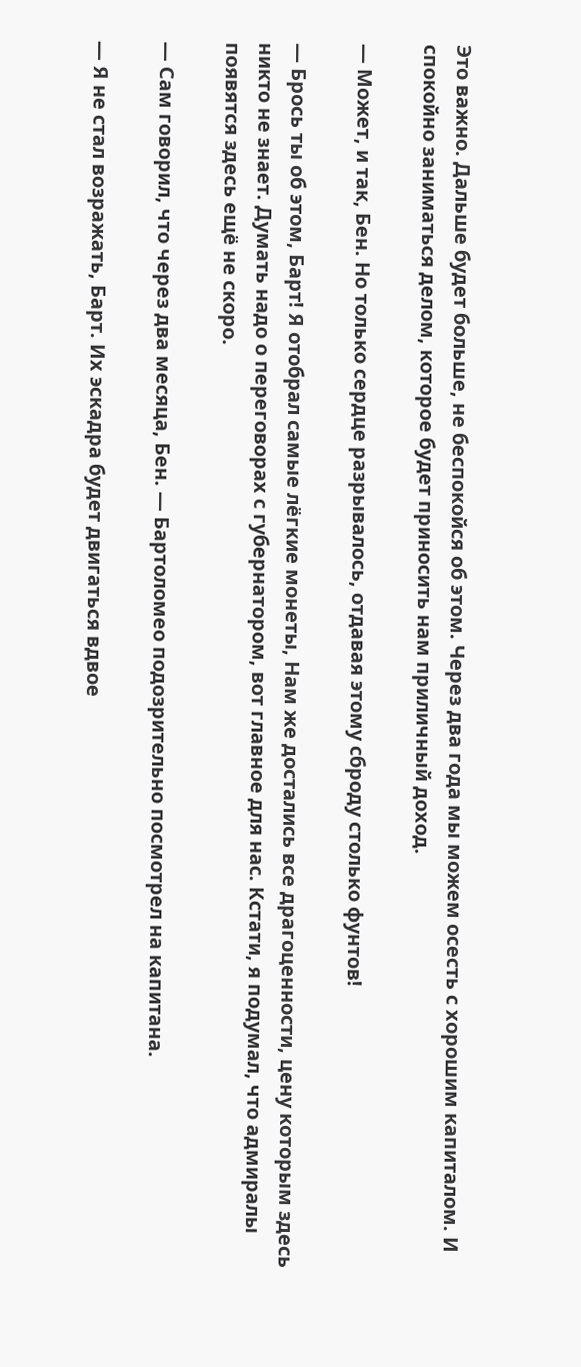Это важно. Дальше будет больше, не беспокойся об этом. Через два года мы можем осесть с хорошим капиталом. И спокойно заниматься делом, которое будет приносить нам приличный доход.

— Может, и так, Бен. Но только сердце разрывалось, отдавая этому сброду столько фунтов!

— Брось ты об этом, Барт! Я отобрал самые лёгкие монеты, Нам же достались все драгоценности, цену которым здесь никто не знает. Думать надо о переговорах с губернатором, вот главное для нас. Кстати, я подумал, что адмиралы появятся здесь ещё не скоро.

— Сам говорил, что через два месяца, Бен. — Бартоломео подозрительно посмотрел на капитана.

— Я не стал возражать, Барт. Их эскадра будет двигаться вдвое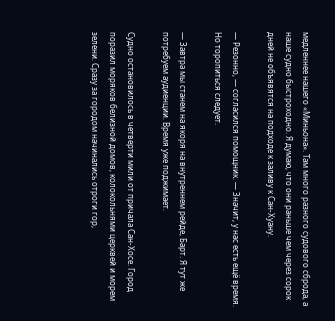медленнее нашего «Миньона». Там много разного судового сброда, а наше судно быстроходно. Я думаю, что они раньше чем через сорок дней не объявятся на подходе к заливу к Сан-Хуану.

— Резонно, — согласился помощник. — Значит, у нас есть ещё время. Но торопиться следует.

— Завтра мы станем на якоря на внутреннем рейде, Барт. Я тут же потребуем аудиенции. Время уже поджимает.

Судно остановилось в четверти мили от причала Сан-Хосе. Город поразил моряков белизной домов, колокольнями церквей и морем зелени. Сразу за городом начинались отроги гор,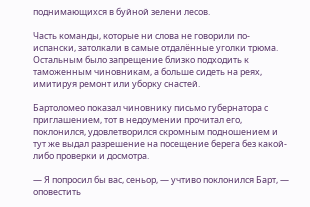поднимающихся в буйной зелени лесов.

Часть команды, которые ни слова не говорили по-испански, затолкали в самые отдалённые уголки трюма. Остальным было запрещение близко подходить к таможенным чиновникам, а больше сидеть на реях, имитируя ремонт или уборку снастей.

Бартоломео показал чиновнику письмо губернатора с приглашением, тот в недоумении прочитал его, поклонился, удовлетворился скромным подношением и тут же выдал разрешение на посещение берега без какой-либо проверки и досмотра.

— Я попросил бы вас, сеньор, — учтиво поклонился Барт, — оповестить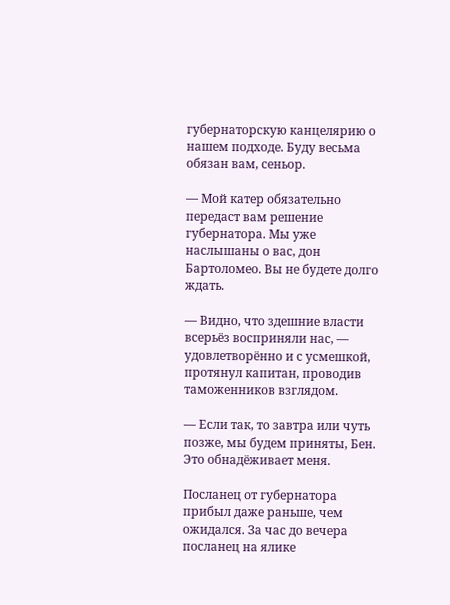губернаторскую канцелярию о нашем подходе. Буду весьма обязан вам, сеньор.

— Мой катер обязательно передаст вам решение губернатора. Мы уже наслышаны о вас, дон Бартоломео. Вы не будете долго ждать.

— Видно, что здешние власти всерьёз восприняли нас, — удовлетворённо и с усмешкой, протянул капитан, проводив таможенников взглядом.

— Если так, то завтра или чуть позже, мы будем приняты, Бен. Это обнадёживает меня.

Посланец от губернатора прибыл даже раньше, чем ожидался. За час до вечера посланец на ялике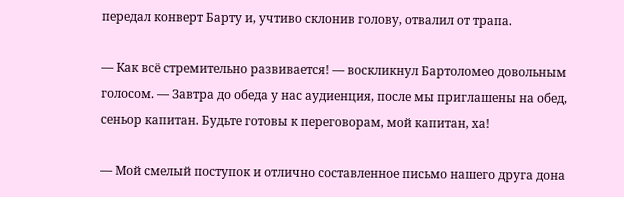передал конверт Барту и, учтиво склонив голову, отвалил от трапа.

— Как всё стремительно развивается! — воскликнул Бартоломео довольным голосом. — Завтра до обеда у нас аудиенция, после мы приглашены на обед, сеньор капитан. Будьте готовы к переговорам, мой капитан, ха!

— Мой смелый поступок и отлично составленное письмо нашего друга дона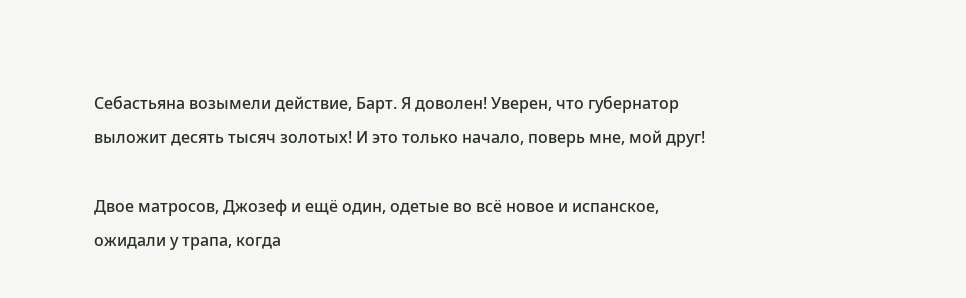Себастьяна возымели действие, Барт. Я доволен! Уверен, что губернатор выложит десять тысяч золотых! И это только начало, поверь мне, мой друг!

Двое матросов, Джозеф и ещё один, одетые во всё новое и испанское, ожидали у трапа, когда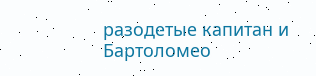разодетые капитан и Бартоломео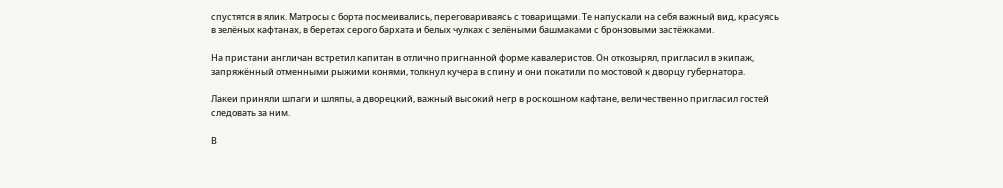спустятся в ялик. Матросы с борта посмеивались, переговариваясь с товарищами. Те напускали на себя важный вид, красуясь в зелёных кафтанах, в беретах серого бархата и белых чулках с зелёными башмаками с бронзовыми застёжками.

На пристани англичан встретил капитан в отлично пригнанной форме кавалеристов. Он откозырял, пригласил в экипаж, запряжённый отменными рыжими конями, толкнул кучера в спину и они покатили по мостовой к дворцу губернатора.

Лакеи приняли шпаги и шляпы, а дворецкий, важный высокий негр в роскошном кафтане, величественно пригласил гостей следовать за ним.

В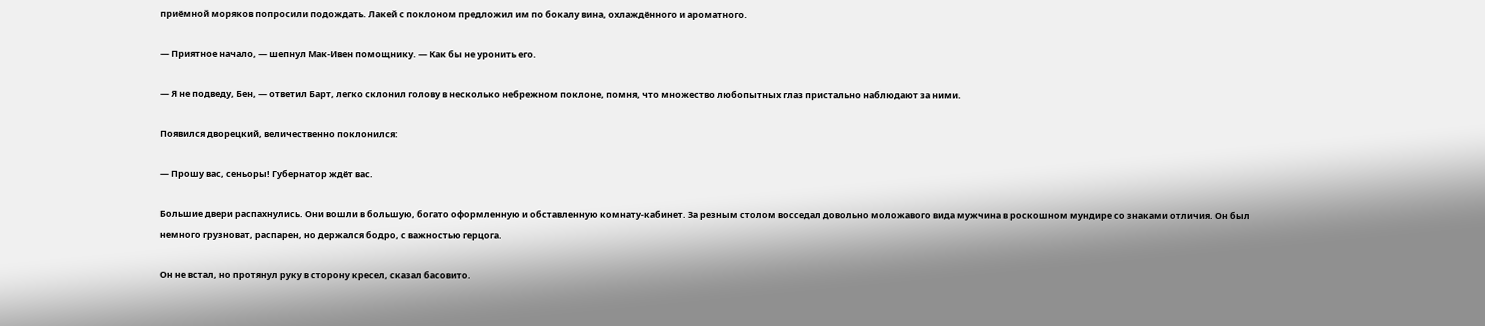приёмной моряков попросили подождать. Лакей с поклоном предложил им по бокалу вина, охлаждённого и ароматного.

— Приятное начало, — шепнул Мак-Ивен помощнику. — Как бы не уронить его.

— Я не подведу, Бен, — ответил Барт, легко склонил голову в несколько небрежном поклоне, помня, что множество любопытных глаз пристально наблюдают за ними.

Появился дворецкий, величественно поклонился:

— Прошу вас, сеньоры! Губернатор ждёт вас.

Большие двери распахнулись. Они вошли в большую, богато оформленную и обставленную комнату-кабинет. За резным столом восседал довольно моложавого вида мужчина в роскошном мундире со знаками отличия. Он был немного грузноват, распарен, но держался бодро, с важностью герцога.

Он не встал, но протянул руку в сторону кресел, сказал басовито.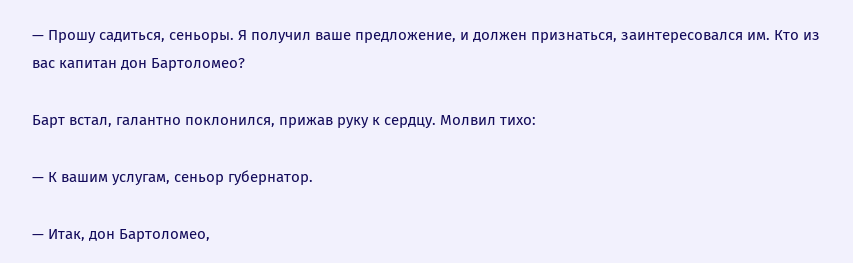— Прошу садиться, сеньоры. Я получил ваше предложение, и должен признаться, заинтересовался им. Кто из вас капитан дон Бартоломео?

Барт встал, галантно поклонился, прижав руку к сердцу. Молвил тихо:

— К вашим услугам, сеньор губернатор.

— Итак, дон Бартоломео,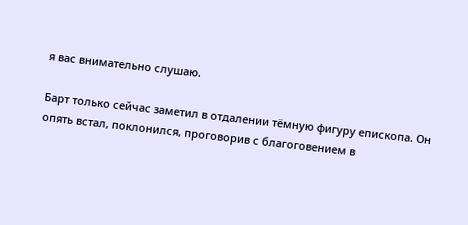я вас внимательно слушаю.

Барт только сейчас заметил в отдалении тёмную фигуру епископа. Он опять встал, поклонился, проговорив с благоговением в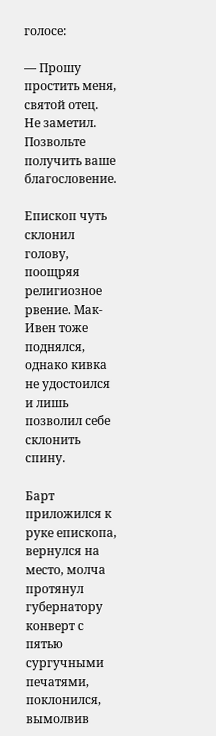голосе:

— Прошу простить меня, святой отец. Не заметил. Позвольте получить ваше благословение.

Епископ чуть склонил голову, поощряя религиозное рвение. Мак-Ивен тоже поднялся, однако кивка не удостоился и лишь позволил себе склонить спину.

Барт приложился к руке епископа, вернулся на место, молча протянул губернатору конверт с пятью сургучными печатями, поклонился, вымолвив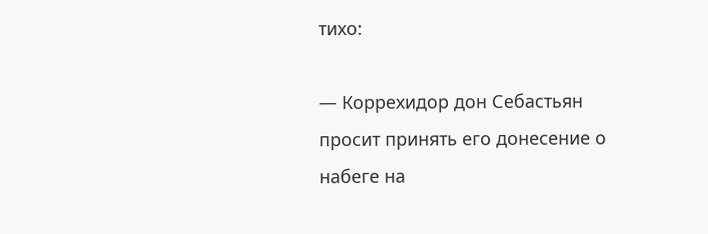тихо:

— Коррехидор дон Себастьян просит принять его донесение о набеге на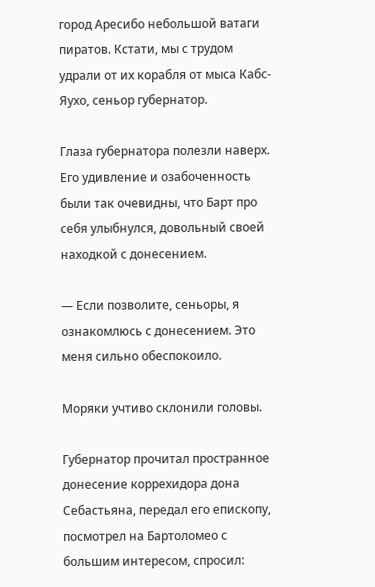город Аресибо небольшой ватаги пиратов. Кстати, мы с трудом удрали от их корабля от мыса Кабс-Яухо, сеньор губернатор.

Глаза губернатора полезли наверх. Его удивление и озабоченность были так очевидны, что Барт про себя улыбнулся, довольный своей находкой с донесением.

— Если позволите, сеньоры, я ознакомлюсь с донесением. Это меня сильно обеспокоило.

Моряки учтиво склонили головы.

Губернатор прочитал пространное донесение коррехидора дона Себастьяна, передал его епископу, посмотрел на Бартоломео с большим интересом, спросил: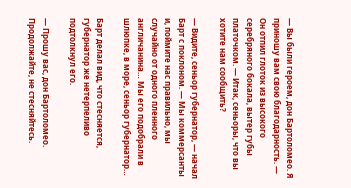— Вы были героем, дон Бартоломео. Я приношу вам свою благодарность. — Он отпил глоток из высокого серебряного бокала, вытер губы платочком. — Итак, сеньоры, что вы хотите нам сообщить?

— Видите, сеньор губернатор, — начал Барт с поклоном. — Мы коммерсанты и, поймите нас правильно, мы случайно от одного пленного англичанина… Мы его подобрали в шлюпке, в море, сеньор губернатор…

Барт делал вид, что стесняется, губернатор же нетерпеливо подтолкнул его.

— Прошу вас, дон Бартоломео. Продолжайте, не стесняйтесь.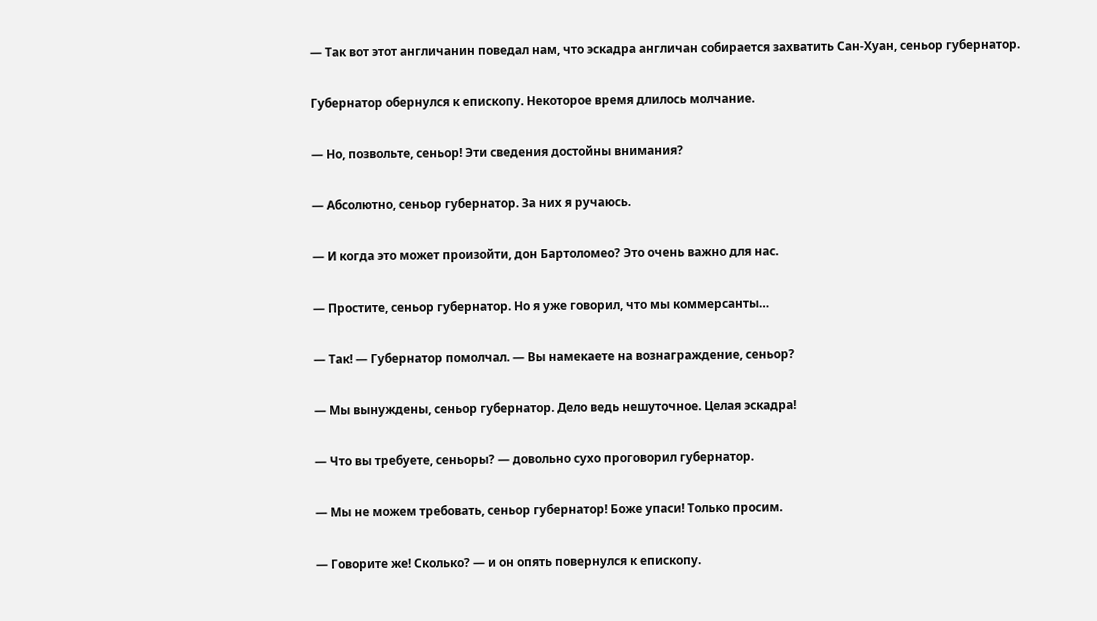— Так вот этот англичанин поведал нам, что эскадра англичан собирается захватить Сан-Хуан, сеньор губернатор.

Губернатор обернулся к епископу. Некоторое время длилось молчание.

— Но, позвольте, сеньор! Эти сведения достойны внимания?

— Абсолютно, сеньор губернатор. За них я ручаюсь.

— И когда это может произойти, дон Бартоломео? Это очень важно для нас.

— Простите, сеньор губернатор. Но я уже говорил, что мы коммерсанты…

— Так! — Губернатор помолчал. — Вы намекаете на вознаграждение, сеньор?

— Мы вынуждены, сеньор губернатор. Дело ведь нешуточное. Целая эскадра!

— Что вы требуете, сеньоры? — довольно сухо проговорил губернатор.

— Мы не можем требовать, сеньор губернатор! Боже упаси! Только просим.

— Говорите же! Сколько? — и он опять повернулся к епископу.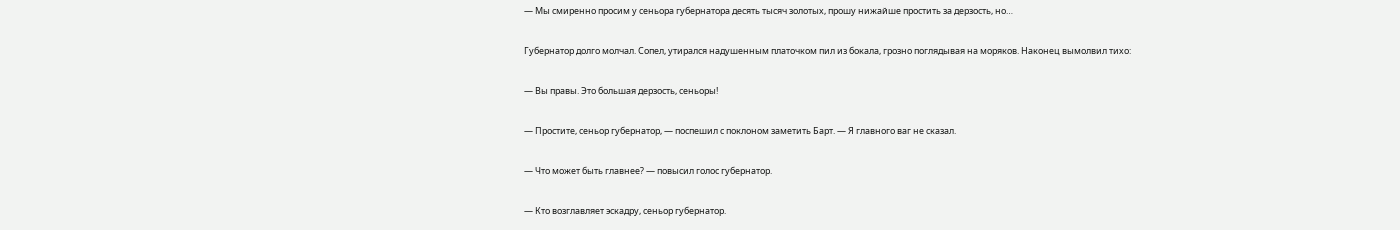— Мы смиренно просим у сеньора губернатора десять тысяч золотых, прошу нижайше простить за дерзость, но…

Губернатор долго молчал. Сопел, утирался надушенным платочком пил из бокала, грозно поглядывая на моряков. Наконец вымолвил тихо:

— Вы правы. Это большая дерзость, сеньоры!

— Простите, сеньор губернатор, — поспешил с поклоном заметить Барт. — Я главного ваг не сказал.

— Что может быть главнее? — повысил голос губернатор.

— Кто возглавляет эскадру, сеньор губернатор.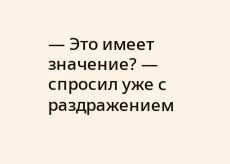— Это имеет значение? — спросил уже с раздражением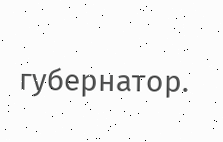губернатор.